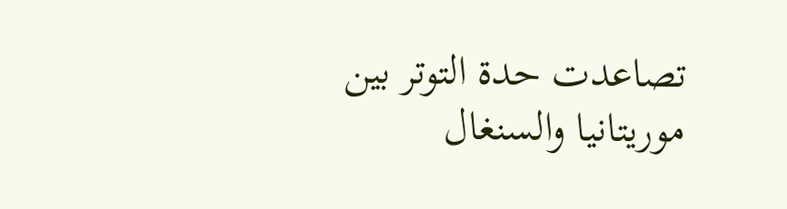تصاعدت حدة التوتر بين موريتانيا والسنغال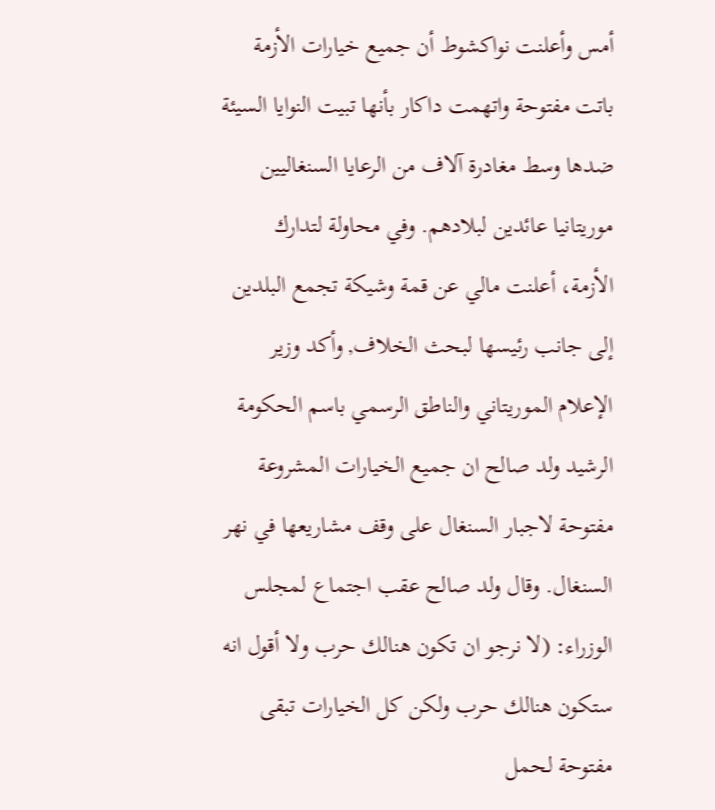أمس وأعلنت نواكشوط أن جميع خيارات الأزمة باتت مفتوحة واتهمت داكار بأنها تبيت النوايا السيئة ضدها وسط مغادرة آلاف من الرعايا السنغاليين موريتانيا عائدين لبلادهم. وفي محاولة لتدارك الأزمة، أعلنت مالي عن قمة وشيكة تجمع البلدين إلى جانب رئيسها لبحث الخلاف, وأكد وزير الإعلام الموريتاني والناطق الرسمي باسم الحكومة الرشيد ولد صالح ان جميع الخيارات المشروعة مفتوحة لاجبار السنغال على وقف مشاريعها في نهر السنغال. وقال ولد صالح عقب اجتماع لمجلس الوزراء: (لا نرجو ان تكون هنالك حرب ولا أقول انه ستكون هنالك حرب ولكن كل الخيارات تبقى مفتوحة لحمل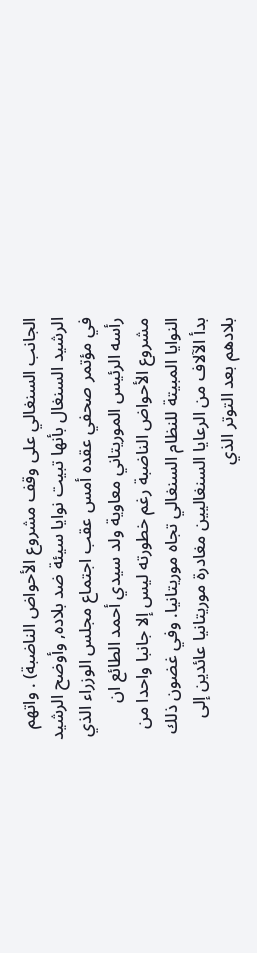الجانب السنغالي على وقف مشروع الأحواض الناضبة) . واتهم الرشيد السنغال بأنها تبيت نوايا سيئة ضد بلاده, وأوضح الرشيد في مؤتمر صحفي عقده أمس عقب اجتماع مجلس الوزراء الذي رأسه الرئيس الموريتاني معاوية ولد سيدي أحمد الطائع ان مشروع الأحواض الناضبة رغم خطورته ليس إلا جانبا واحدا من النوايا المبيتة للنظام السنغالي تجاه موريتانيا. وفي غضون ذلك بدأ الآلاف من الرعايا السنغاليين مغادرة موريتانيا عائدين إلى بلادهم بعد التوتر الذي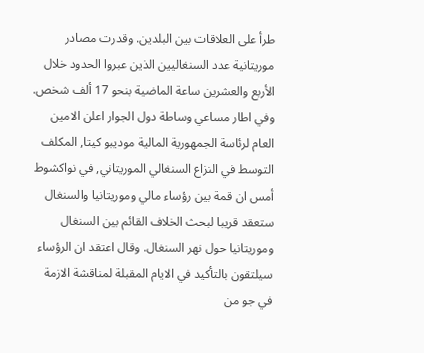طرأ على العلاقات بين البلدين. وقدرت مصادر موريتانية عدد السنغاليين الذين عبروا الحدود خلال الأربع والعشرين ساعة الماضية بنحو 17 ألف شخص. وفي اطار مساعي وساطة دول الجوار اعلن الامين العام لرئاسة الجمهورية المالية موديبو كيتا, المكلف التوسط في النزاع السنغالي الموريتاني, في نواكشوط أمس ان قمة بين رؤساء مالي وموريتانيا والسنغال ستعقد قريبا لبحث الخلاف القائم بين السنغال وموريتانيا حول نهر السنغال. وقال اعتقد ان الرؤساء سيلتقون بالتأكيد في الايام المقبلة لمناقشة الازمة في جو من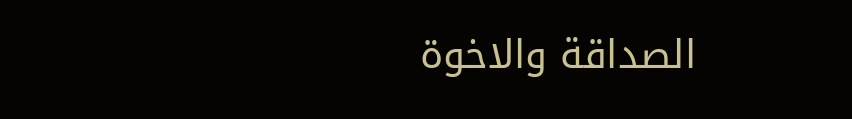الصداقة والاخوة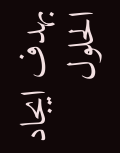بهدف ايجاد الحلول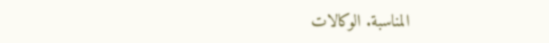المناسبة. الوكالات